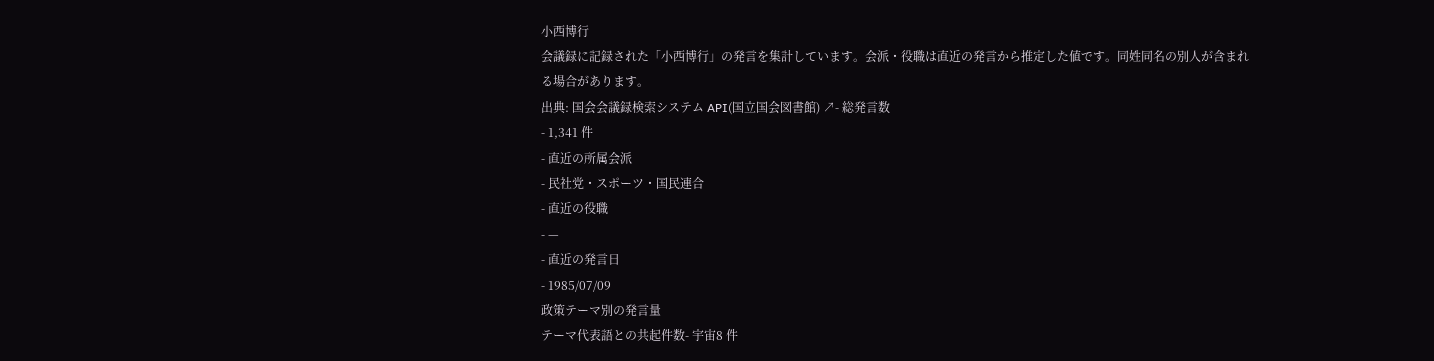小西博行
会議録に記録された「小西博行」の発言を集計しています。会派・役職は直近の発言から推定した値です。同姓同名の別人が含まれる場合があります。
出典: 国会会議録検索システム API(国立国会図書館) ↗- 総発言数
- 1,341 件
- 直近の所属会派
- 民社党・スポーツ・国民連合
- 直近の役職
- —
- 直近の発言日
- 1985/07/09
政策テーマ別の発言量
テーマ代表語との共起件数- 宇宙8 件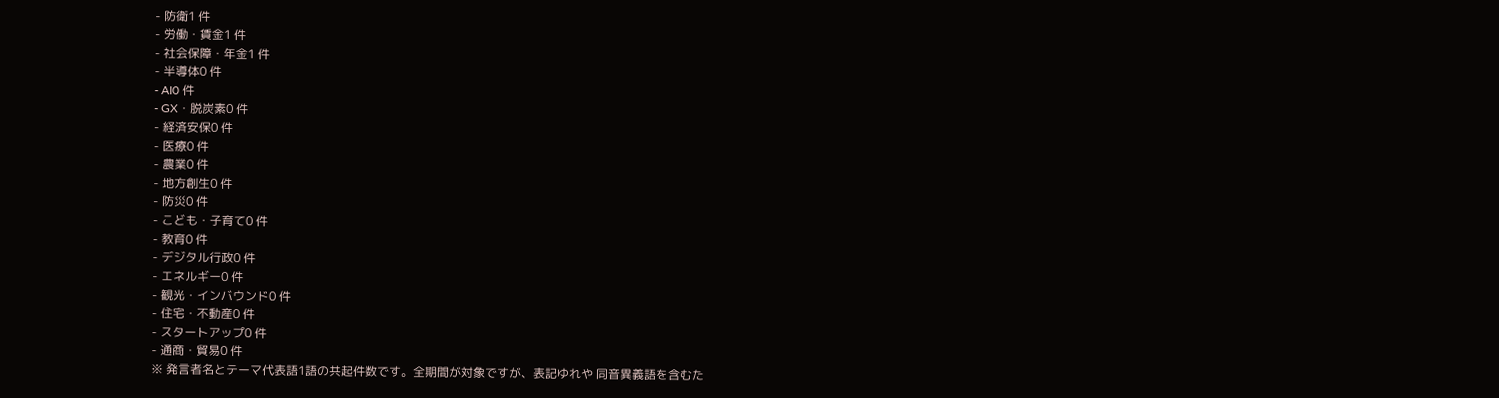- 防衛1 件
- 労働・賃金1 件
- 社会保障・年金1 件
- 半導体0 件
- AI0 件
- GX・脱炭素0 件
- 経済安保0 件
- 医療0 件
- 農業0 件
- 地方創生0 件
- 防災0 件
- こども・子育て0 件
- 教育0 件
- デジタル行政0 件
- エネルギー0 件
- 観光・インバウンド0 件
- 住宅・不動産0 件
- スタートアップ0 件
- 通商・貿易0 件
※ 発言者名とテーマ代表語1語の共起件数です。全期間が対象ですが、表記ゆれや 同音異義語を含むた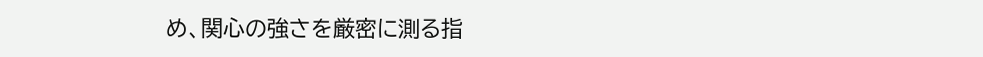め、関心の強さを厳密に測る指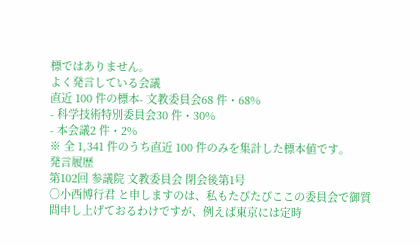標ではありません。
よく発言している会議
直近 100 件の標本- 文教委員会68 件・68%
- 科学技術特別委員会30 件・30%
- 本会議2 件・2%
※ 全 1,341 件のうち直近 100 件のみを集計した標本値です。
発言履歴
第102回 参議院 文教委員会 閉会後第1号
○小西博行君 と申しますのは、私もたびたびここの委員会で御質問申し上げておるわけですが、例えば東京には定時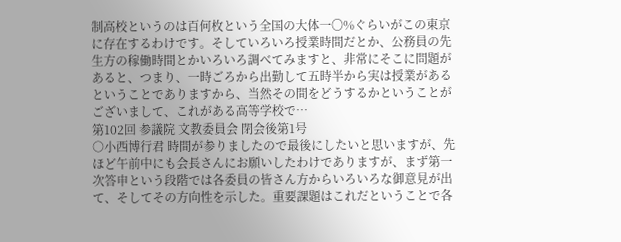制高校というのは百何枚という全国の大体一〇%ぐらいがこの東京に存在するわけです。そしていろいろ授業時間だとか、公務員の先生方の稼働時間とかいろいろ調べてみますと、非常にそこに問題があると、つまり、一時ごろから出勤して五時半から実は授業があるということでありますから、当然その間をどうするかということがございまして、これがある高等学校で…
第102回 参議院 文教委員会 閉会後第1号
○小西博行君 時間が参りましたので最後にしたいと思いますが、先ほど午前中にも会長さんにお願いしたわけでありますが、まず第一次答申という段階では各委員の皆さん方からいろいろな御意見が出て、そしてその方向性を示した。重要課題はこれだということで各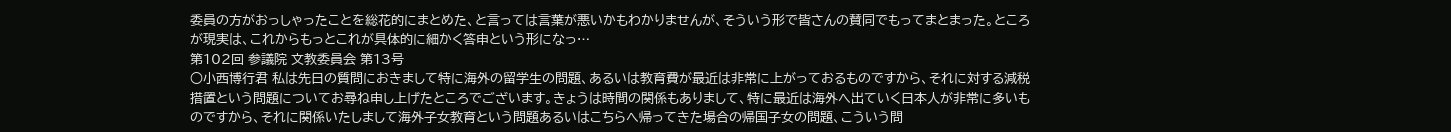委員の方がおっしゃったことを総花的にまとめた、と言っては言葉が悪いかもわかりませんが、そういう形で皆さんの賛同でもってまとまった。ところが現実は、これからもっとこれが具体的に細かく答申という形になっ…
第102回 参議院 文教委員会 第13号
○小西博行君 私は先日の質問におきまして特に海外の留学生の問題、あるいは教育費が最近は非常に上がっておるものですから、それに対する減税措置という問題についてお尋ね申し上げたところでございます。きょうは時間の関係もありまして、特に最近は海外へ出ていく日本人が非常に多いものですから、それに関係いたしまして海外子女教育という問題あるいはこちらへ帰ってきた場合の帰国子女の問題、こういう問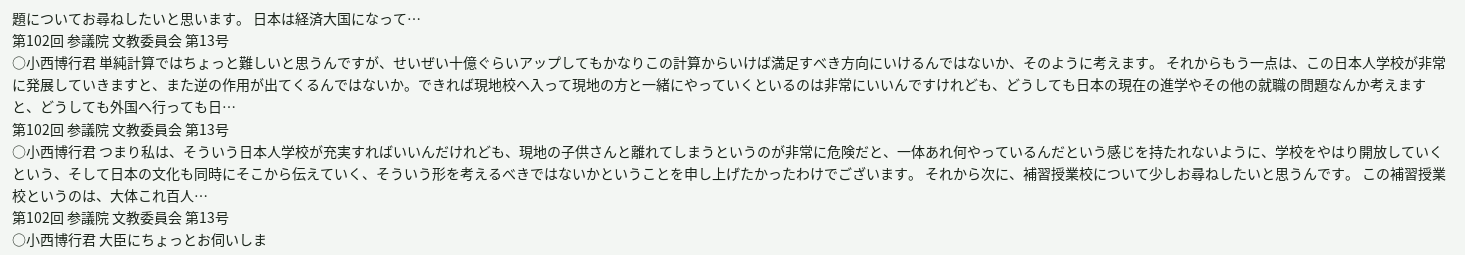題についてお尋ねしたいと思います。 日本は経済大国になって…
第102回 参議院 文教委員会 第13号
○小西博行君 単純計算ではちょっと難しいと思うんですが、せいぜい十億ぐらいアップしてもかなりこの計算からいけば満足すべき方向にいけるんではないか、そのように考えます。 それからもう一点は、この日本人学校が非常に発展していきますと、また逆の作用が出てくるんではないか。できれば現地校へ入って現地の方と一緒にやっていくといるのは非常にいいんですけれども、どうしても日本の現在の進学やその他の就職の問題なんか考えますと、どうしても外国へ行っても日…
第102回 参議院 文教委員会 第13号
○小西博行君 つまり私は、そういう日本人学校が充実すればいいんだけれども、現地の子供さんと離れてしまうというのが非常に危険だと、一体あれ何やっているんだという感じを持たれないように、学校をやはり開放していくという、そして日本の文化も同時にそこから伝えていく、そういう形を考えるべきではないかということを申し上げたかったわけでございます。 それから次に、補習授業校について少しお尋ねしたいと思うんです。 この補習授業校というのは、大体これ百人…
第102回 参議院 文教委員会 第13号
○小西博行君 大臣にちょっとお伺いしま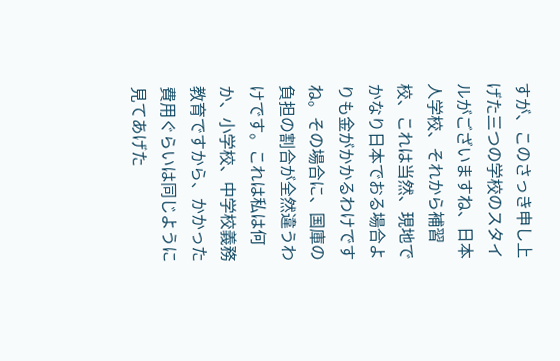すが、このさっき申し上げた三つの学校のスタイルがございますね、日本人学校、それから補習校、これは当然、現地でかなり日本でおる場合よりも金がかかるわけですね。その場合に、国庫の負担の割合が全然違うわけです。これは私は何か、小学校、中学校義務教育ですから、かかった費用ぐらいは同じように見てあげた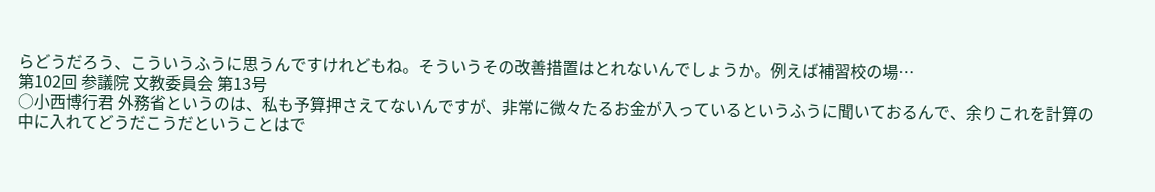らどうだろう、こういうふうに思うんですけれどもね。そういうその改善措置はとれないんでしょうか。例えば補習校の場…
第102回 参議院 文教委員会 第13号
○小西博行君 外務省というのは、私も予算押さえてないんですが、非常に微々たるお金が入っているというふうに聞いておるんで、余りこれを計算の中に入れてどうだこうだということはで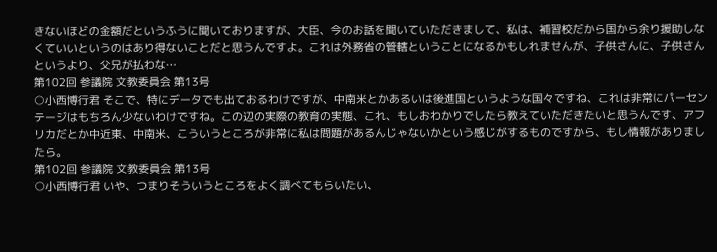きないほどの金額だというふうに聞いておりますが、大臣、今のお話を聞いていただきまして、私は、補習校だから国から余り援助しなくていいというのはあり得ないことだと思うんですよ。これは外務省の管轄ということになるかもしれませんが、子供さんに、子供さんというより、父兄が払わな…
第102回 参議院 文教委員会 第13号
○小西博行君 そこで、特にデータでも出ておるわけですが、中南米とかあるいは後進国というような国々ですね、これは非常にパーセンテージはもちろん少ないわけですね。この辺の実際の教育の実態、これ、もしおわかりでしたら教えていただきたいと思うんです、アフリカだとか中近東、中南米、こういうところが非常に私は問題があるんじゃないかという感じがするものですから、もし情報がありましたら。
第102回 参議院 文教委員会 第13号
○小西博行君 いや、つまりそういうところをよく調べてもらいたい、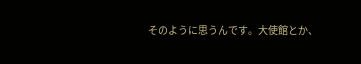そのように思うんです。大使館とか、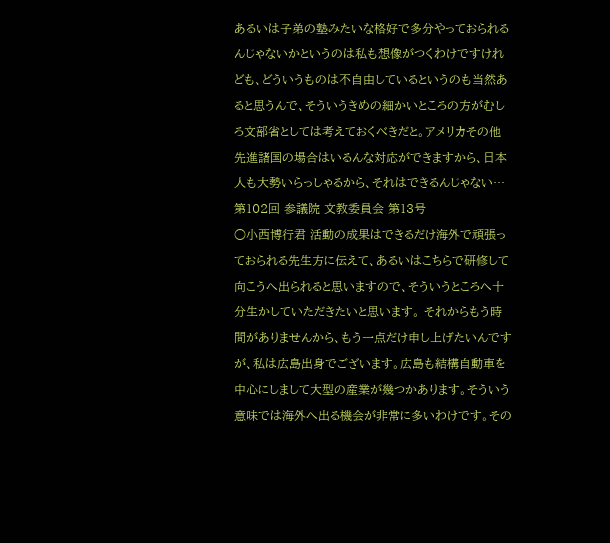あるいは子弟の塾みたいな格好で多分やっておられるんじゃないかというのは私も想像がつくわけですけれども、どういうものは不自由しているというのも当然あると思うんで、そういうきめの細かいところの方がむしろ文部省としては考えておくべきだと。アメリカその他先進諸国の場合はいるんな対応ができますから、日本人も大勢いらっしゃるから、それはできるんじゃない…
第102回 参議院 文教委員会 第13号
○小西博行君 活動の成果はできるだけ海外で頑張っておられる先生方に伝えて、あるいはこちらで研修して向こうへ出られると思いますので、そういうところへ十分生かしていただきたいと思います。 それからもう時間がありませんから、もう一点だけ申し上げたいんですが、私は広島出身でございます。広島も結構自動車を中心にしまして大型の産業が幾つかあります。そういう意味では海外へ出る機会が非常に多いわけです。その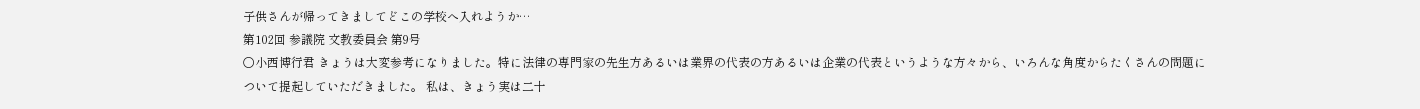子供さんが帰ってきましてどこの学校へ入れようか…
第102回 参議院 文教委員会 第9号
○小西博行君 きょうは大変参考になりました。特に法律の専門家の先生方あるいは業界の代表の方あるいは企業の代表というような方々から、いろんな角度からたくさんの問題について提起していただきました。 私は、きょう実は二十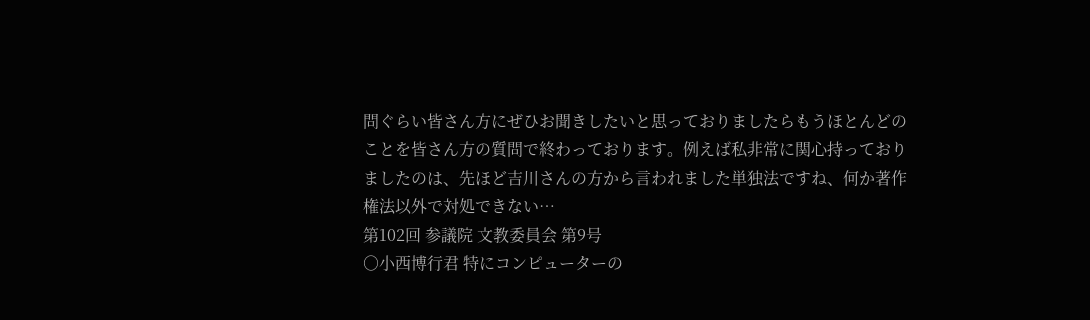問ぐらい皆さん方にぜひお聞きしたいと思っておりましたらもうほとんどのことを皆さん方の質問で終わっております。例えば私非常に関心持っておりましたのは、先ほど吉川さんの方から言われました単独法ですね、何か著作権法以外で対処できない…
第102回 参議院 文教委員会 第9号
○小西博行君 特にコンピューターの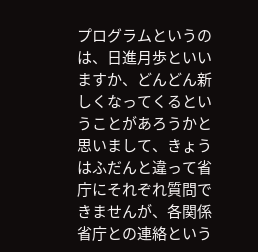プログラムというのは、日進月歩といいますか、どんどん新しくなってくるということがあろうかと思いまして、きょうはふだんと違って省庁にそれぞれ質問できませんが、各関係省庁との連絡という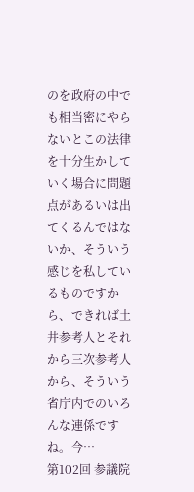のを政府の中でも相当密にやらないとこの法律を十分生かしていく場合に問題点があるいは出てくるんではないか、そういう感じを私しているものですから、できれば土井参考人とそれから三次参考人から、そういう省庁内でのいろんな連係ですね。今…
第102回 参議院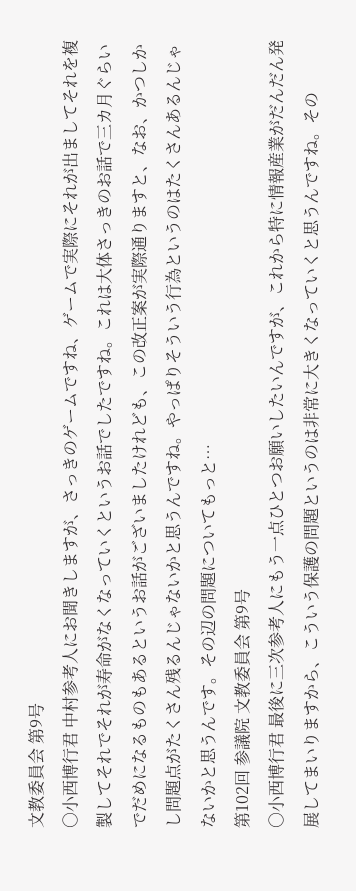文教委員会 第9号
○小西博行君 中村参考人にお聞きしますが、さっきのゲームですね、ゲームで実際にそれが出ましてそれを複製してそれでそれが寿命がなくなっていくというお話でしたですね。これは大体さっきのお話で三カ月ぐらいでだめになるものもあるというお話がございましたけれども、この改正案が実際通りますと、なお、かつしかし問題点がたくさん残るんじゃないかと思うんですね。やっぱりそういう行為というのはたくさんあるんじゃないかと思うんです。その辺の問題についてもっと…
第102回 参議院 文教委員会 第9号
○小西博行君 最後に三次参考人にもう一点ひとつお願いしたいんですが、これから特に情報産業がだんだん発展してまいりますから、こういう保護の問題というのは非常に大きくなっていくと思うんですね。その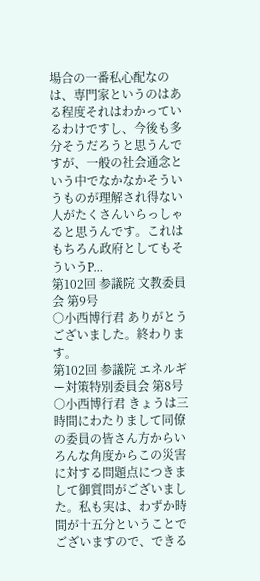場合の一番私心配なのは、専門家というのはある程度それはわかっているわけですし、今後も多分そうだろうと思うんですが、一般の社会通念という中でなかなかそういうものが理解され得ない人がたくさんいらっしゃると思うんです。これはもちろん政府としてもそういうP…
第102回 参議院 文教委員会 第9号
○小西博行君 ありがとうございました。終わります。
第102回 参議院 エネルギー対策特別委員会 第8号
○小西博行君 きょうは三時間にわたりまして同僚の委員の皆さん方からいろんな角度からこの災害に対する問題点につきまして御質問がございました。私も実は、わずか時間が十五分ということでございますので、できる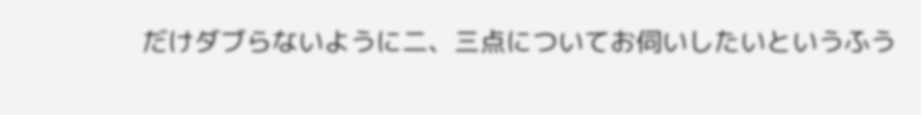だけダブらないように二、三点についてお伺いしたいというふう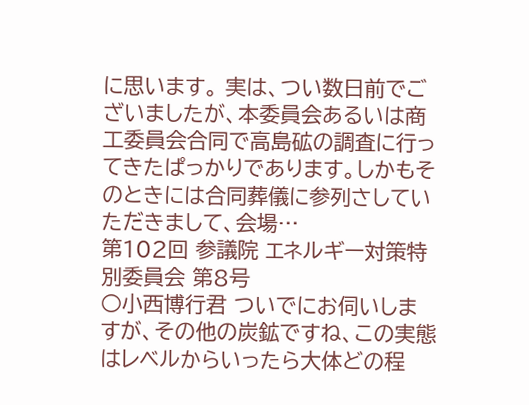に思います。 実は、つい数日前でございましたが、本委員会あるいは商工委員会合同で高島砿の調査に行ってきたぱっかりであります。しかもそのときには合同葬儀に参列さしていただきまして、会場…
第102回 参議院 エネルギー対策特別委員会 第8号
○小西博行君 ついでにお伺いしますが、その他の炭鉱ですね、この実態はレベルからいったら大体どの程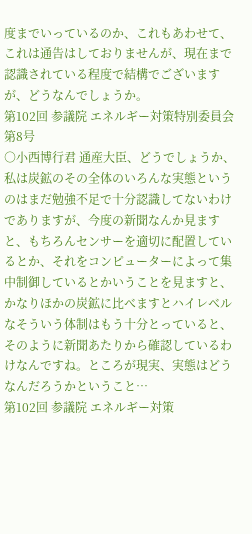度までいっているのか、これもあわせて、これは通告はしておりませんが、現在まで認識されている程度で結構でございますが、どうなんでしょうか。
第102回 参議院 エネルギー対策特別委員会 第8号
○小西博行君 通産大臣、どうでしょうか、私は炭鉱のその全体のいろんな実態というのはまだ勉強不足で十分認識してないわけでありますが、今度の新聞なんか見ますと、もちろんセンサーを適切に配置しているとか、それをコンピューターによって集中制御しているとかいうことを見ますと、かなりほかの炭鉱に比べますとハイレベルなそういう体制はもう十分とっていると、そのように新聞あたりから確認しているわけなんですね。ところが現実、実態はどうなんだろうかということ…
第102回 参議院 エネルギー対策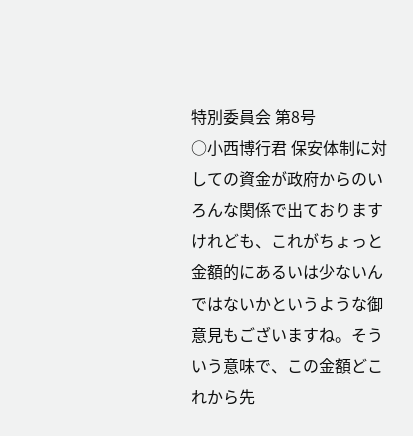特別委員会 第8号
○小西博行君 保安体制に対しての資金が政府からのいろんな関係で出ておりますけれども、これがちょっと金額的にあるいは少ないんではないかというような御意見もございますね。そういう意味で、この金額どこれから先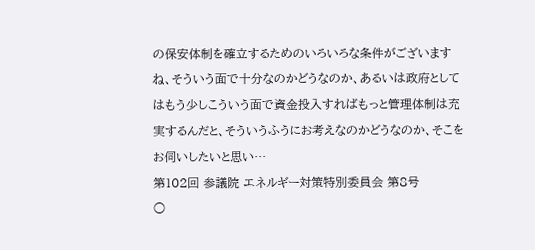の保安体制を確立するためのいろいろな条件がございますね、そういう面で十分なのかどうなのか、あるいは政府としてはもう少しこういう面で資金投入すればもっと管理体制は充実するんだと、そういうふうにお考えなのかどうなのか、そこをお伺いしたいと思い…
第102回 参議院 エネルギー対策特別委員会 第8号
○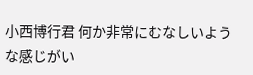小西博行君 何か非常にむなしいような感じがい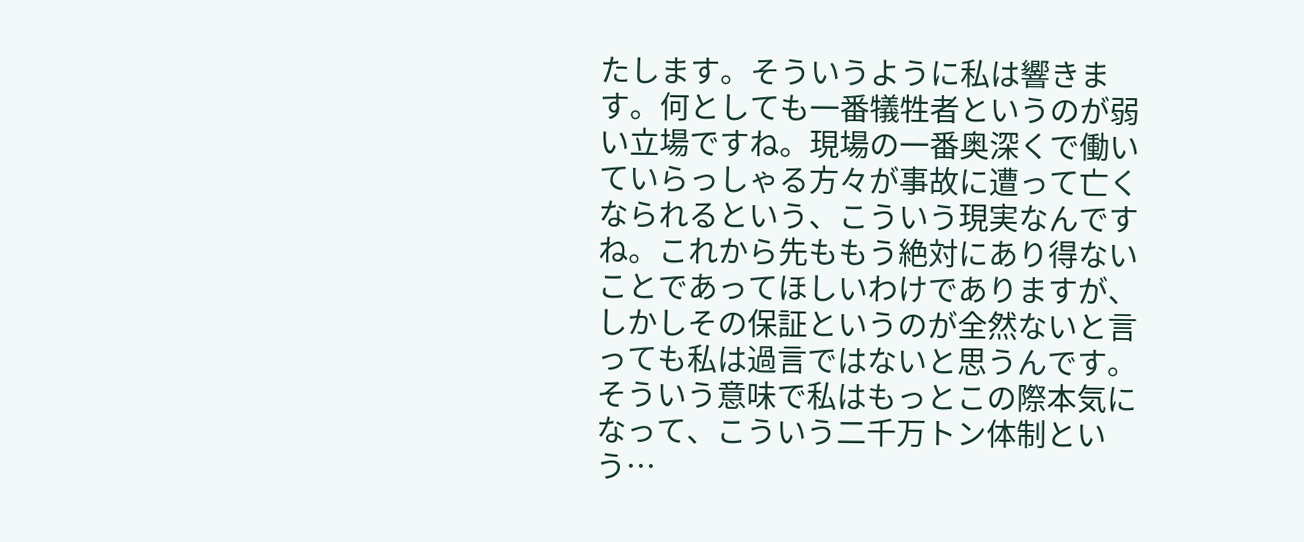たします。そういうように私は響きます。何としても一番犠牲者というのが弱い立場ですね。現場の一番奥深くで働いていらっしゃる方々が事故に遭って亡くなられるという、こういう現実なんですね。これから先ももう絶対にあり得ないことであってほしいわけでありますが、しかしその保証というのが全然ないと言っても私は過言ではないと思うんです。そういう意味で私はもっとこの際本気になって、こういう二千万トン体制という…